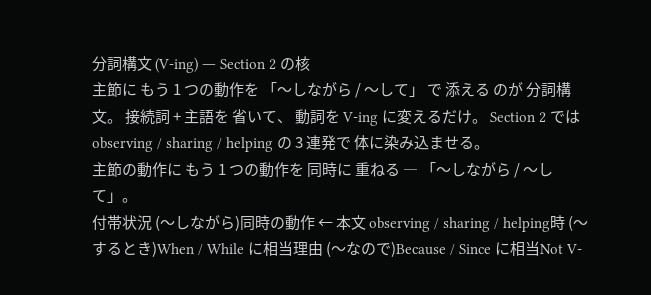分詞構文 (V-ing) ― Section 2 の核
主節に もう 1 つの動作を 「〜しながら / 〜して」 で 添える のが 分詞構文。 接続詞 + 主語を 省いて、 動詞を V-ing に変えるだけ。 Section 2 では observing / sharing / helping の 3 連発で 体に染み込ませる。
主節の動作に もう 1 つの動作を 同時に 重ねる ― 「〜しながら / 〜して」。
付帯状況 (〜しながら)同時の動作 ← 本文 observing / sharing / helping時 (〜するとき)When / While に相当理由 (〜なので)Because / Since に相当Not V-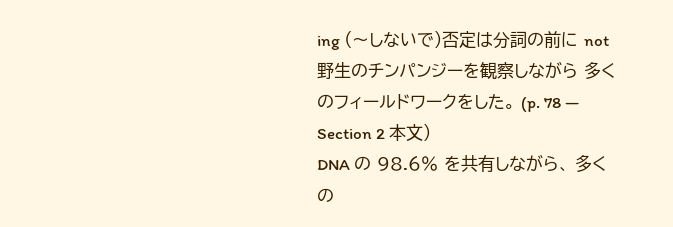ing (〜しないで)否定は分詞の前に not
野生のチンパンジーを観察しながら 多くのフィールドワークをした。 (p. 78 — Section 2 本文)
DNA の 98.6% を共有しながら、 多くの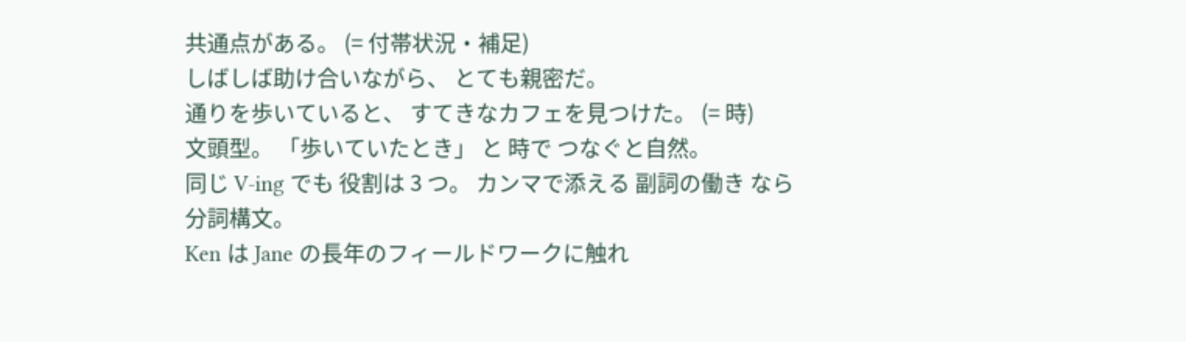共通点がある。 (= 付帯状況・補足)
しばしば助け合いながら、 とても親密だ。
通りを歩いていると、 すてきなカフェを見つけた。 (= 時)
文頭型。 「歩いていたとき」 と 時で つなぐと自然。
同じ V-ing でも 役割は 3 つ。 カンマで添える 副詞の働き なら 分詞構文。
Ken は Jane の長年のフィールドワークに触れ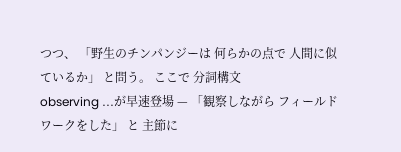つつ、 「野生のチンパンジーは 何らかの点で 人間に似ているか」 と問う。 ここで 分詞構文
observing ...が早速登場 — 「観察しながら フィールドワークをした」 と 主節に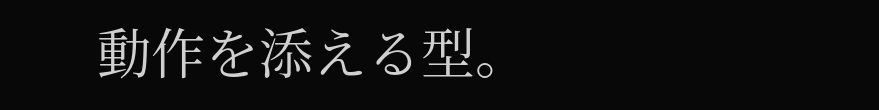動作を添える型。